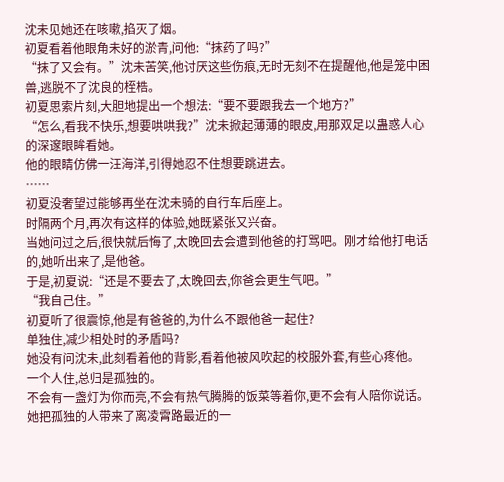沈未见她还在咳嗽,掐灭了烟。
初夏看着他眼角未好的淤青,问他:“抹药了吗?”
“抹了又会有。”沈未苦笑,他讨厌这些伤痕,无时无刻不在提醒他,他是笼中困兽,逃脱不了沈良的桎梏。
初夏思索片刻,大胆地提出一个想法:“要不要跟我去一个地方?”
“怎么,看我不快乐,想要哄哄我?”沈未掀起薄薄的眼皮,用那双足以蛊惑人心的深邃眼眸看她。
他的眼睛仿佛一汪海洋,引得她忍不住想要跳进去。
……
初夏没奢望过能够再坐在沈未骑的自行车后座上。
时隔两个月,再次有这样的体验,她既紧张又兴奋。
当她问过之后,很快就后悔了,太晚回去会遭到他爸的打骂吧。刚才给他打电话的,她听出来了,是他爸。
于是,初夏说:“还是不要去了,太晚回去,你爸会更生气吧。”
“我自己住。”
初夏听了很震惊,他是有爸爸的,为什么不跟他爸一起住?
单独住,减少相处时的矛盾吗?
她没有问沈未,此刻看着他的背影,看着他被风吹起的校服外套,有些心疼他。
一个人住,总归是孤独的。
不会有一盏灯为你而亮,不会有热气腾腾的饭菜等着你,更不会有人陪你说话。
她把孤独的人带来了离凌霄路最近的一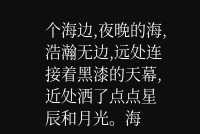个海边,夜晚的海,浩瀚无边,远处连接着黑漆的天幕,近处洒了点点星辰和月光。海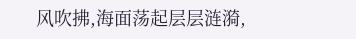风吹拂,海面荡起层层涟漪,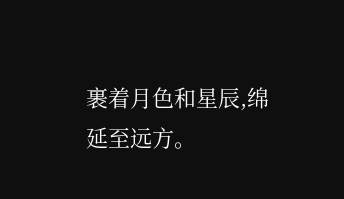裹着月色和星辰,绵延至远方。